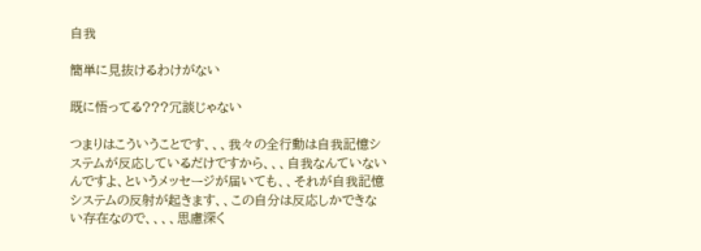自我

簡単に見抜けるわけがない

既に悟ってる???冗談じゃない

つまりはこういうことです、、、我々の全行動は自我記憶システムが反応しているだけですから、、、自我なんていないんですよ、というメッセージが届いても、、それが自我記憶システムの反射が起きます、、この自分は反応しかできない存在なので、、、、思慮深く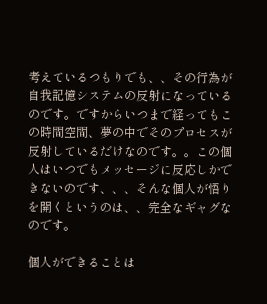考えているつもりでも、、その行為が自我記憶システムの反射になっているのです。ですからいつまで経ってもこの時間空間、夢の中でそのプロセスが反射しているだけなのです。。この個人はいつでもメッセージに反応しかできないのです、、、そんな個人が悟りを開くというのは、、完全なギャグなのです。

個人ができることは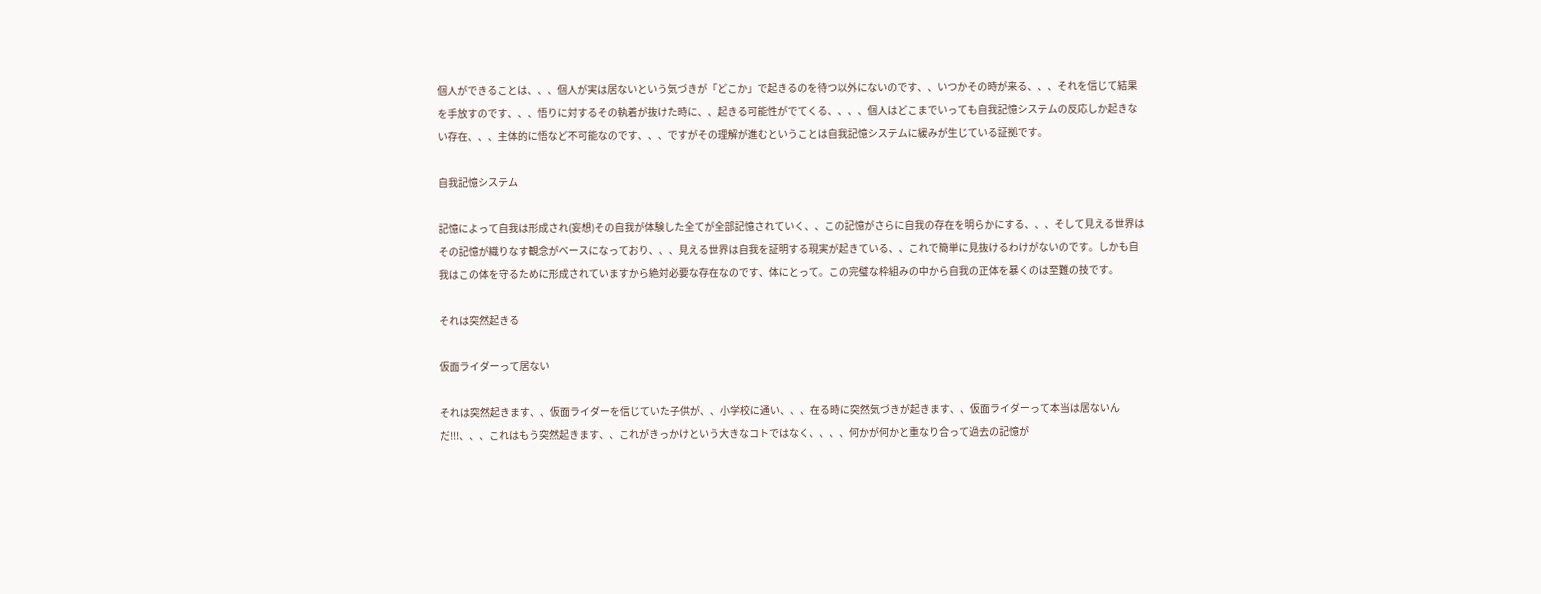個人ができることは、、、個人が実は居ないという気づきが「どこか」で起きるのを待つ以外にないのです、、いつかその時が来る、、、それを信じて結果を手放すのです、、、悟りに対するその執着が抜けた時に、、起きる可能性がでてくる、、、、個人はどこまでいっても自我記憶システムの反応しか起きない存在、、、主体的に悟など不可能なのです、、、ですがその理解が進むということは自我記憶システムに緩みが生じている証拠です。

自我記憶システム

記憶によって自我は形成され(妄想)その自我が体験した全てが全部記憶されていく、、この記憶がさらに自我の存在を明らかにする、、、そして見える世界はその記憶が織りなす観念がベースになっており、、、見える世界は自我を証明する現実が起きている、、これで簡単に見抜けるわけがないのです。しかも自我はこの体を守るために形成されていますから絶対必要な存在なのです、体にとって。この完璧な枠組みの中から自我の正体を暴くのは至難の技です。

それは突然起きる

仮面ライダーって居ない

それは突然起きます、、仮面ライダーを信じていた子供が、、小学校に通い、、、在る時に突然気づきが起きます、、仮面ライダーって本当は居ないんだ!!!、、、これはもう突然起きます、、これがきっかけという大きなコトではなく、、、、何かが何かと重なり合って過去の記憶が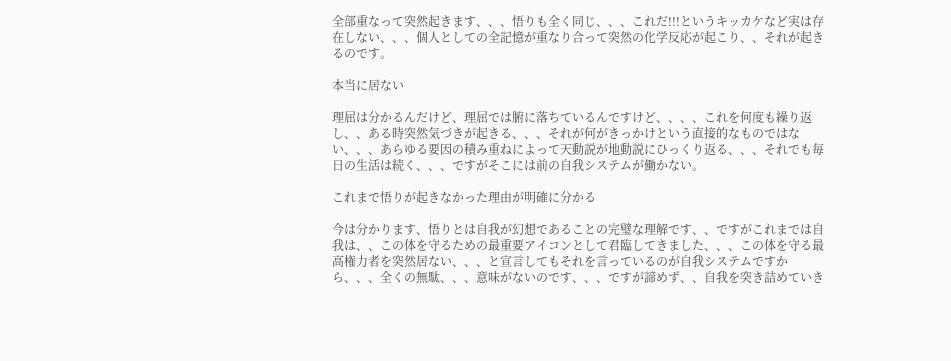全部重なって突然起きます、、、悟りも全く同じ、、、これだ!!!というキッカケなど実は存在しない、、、個人としての全記憶が重なり合って突然の化学反応が起こり、、それが起きるのです。

本当に居ない

理屈は分かるんだけど、理屈では腑に落ちているんですけど、、、、これを何度も繰り返し、、ある時突然気づきが起きる、、、それが何がきっかけという直接的なものではない、、、あらゆる要因の積み重ねによって天動説が地動説にひっくり返る、、、それでも毎日の生活は続く、、、ですがそこには前の自我システムが働かない。

これまで悟りが起きなかった理由が明確に分かる

今は分かります、悟りとは自我が幻想であることの完璧な理解です、、ですがこれまでは自我は、、この体を守るための最重要アイコンとして君臨してきました、、、この体を守る最高権力者を突然居ない、、、と宣言してもそれを言っているのが自我システムですから、、、全くの無駄、、、意味がないのです、、、ですが諦めず、、自我を突き詰めていき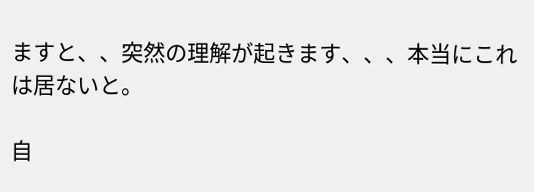ますと、、突然の理解が起きます、、、本当にこれは居ないと。

自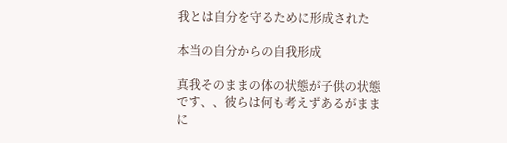我とは自分を守るために形成された

本当の自分からの自我形成

真我そのままの体の状態が子供の状態です、、彼らは何も考えずあるがままに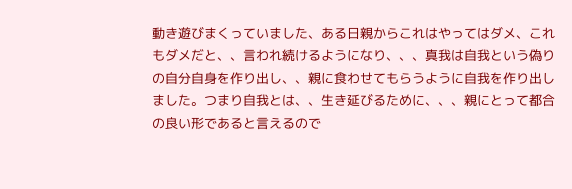動き遊びまくっていました、ある日親からこれはやってはダメ、これもダメだと、、言われ続けるようになり、、、真我は自我という偽りの自分自身を作り出し、、親に食わせてもらうように自我を作り出しました。つまり自我とは、、生き延びるために、、、親にとって都合の良い形であると言えるので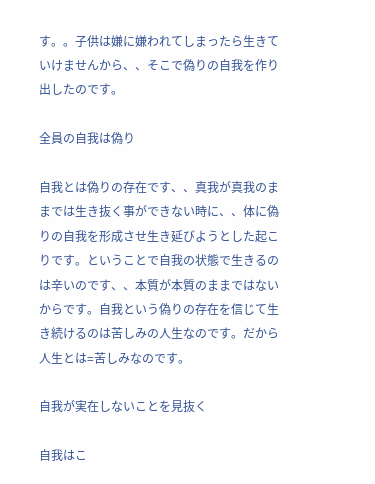す。。子供は嫌に嫌われてしまったら生きていけませんから、、そこで偽りの自我を作り出したのです。

全員の自我は偽り

自我とは偽りの存在です、、真我が真我のままでは生き抜く事ができない時に、、体に偽りの自我を形成させ生き延びようとした起こりです。ということで自我の状態で生きるのは辛いのです、、本質が本質のままではないからです。自我という偽りの存在を信じて生き続けるのは苦しみの人生なのです。だから人生とは=苦しみなのです。

自我が実在しないことを見抜く

自我はこ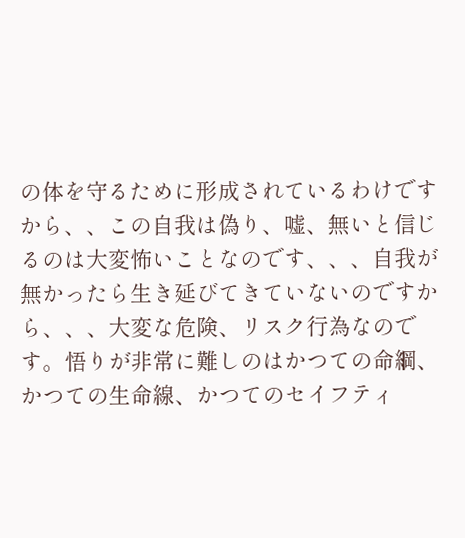の体を守るために形成されているわけですから、、この自我は偽り、嘘、無いと信じるのは大変怖いことなのです、、、自我が無かったら生き延びてきていないのですから、、、大変な危険、リスク行為なのです。悟りが非常に難しのはかつての命綱、かつての生命線、かつてのセイフティ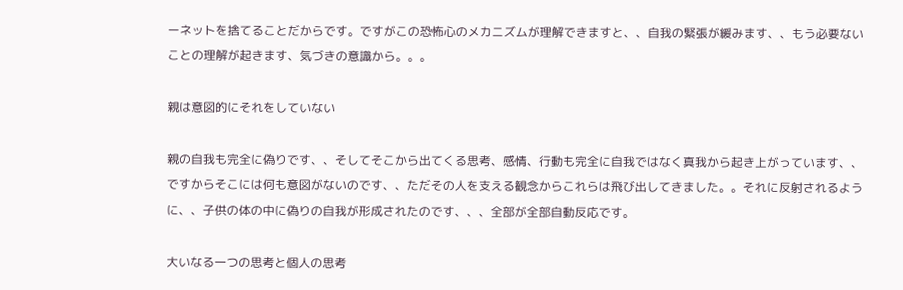ーネットを捨てることだからです。ですがこの恐怖心のメカニズムが理解できますと、、自我の緊張が緩みます、、もう必要ないことの理解が起きます、気づきの意識から。。。

親は意図的にそれをしていない

親の自我も完全に偽りです、、そしてそこから出てくる思考、感情、行動も完全に自我ではなく真我から起き上がっています、、ですからそこには何も意図がないのです、、ただその人を支える観念からこれらは飛び出してきました。。それに反射されるように、、子供の体の中に偽りの自我が形成されたのです、、、全部が全部自動反応です。

大いなる一つの思考と個人の思考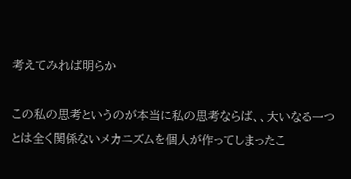考えてみれば明らか

この私の思考というのが本当に私の思考ならば、、大いなる一つとは全く関係ないメカニズムを個人が作ってしまったこ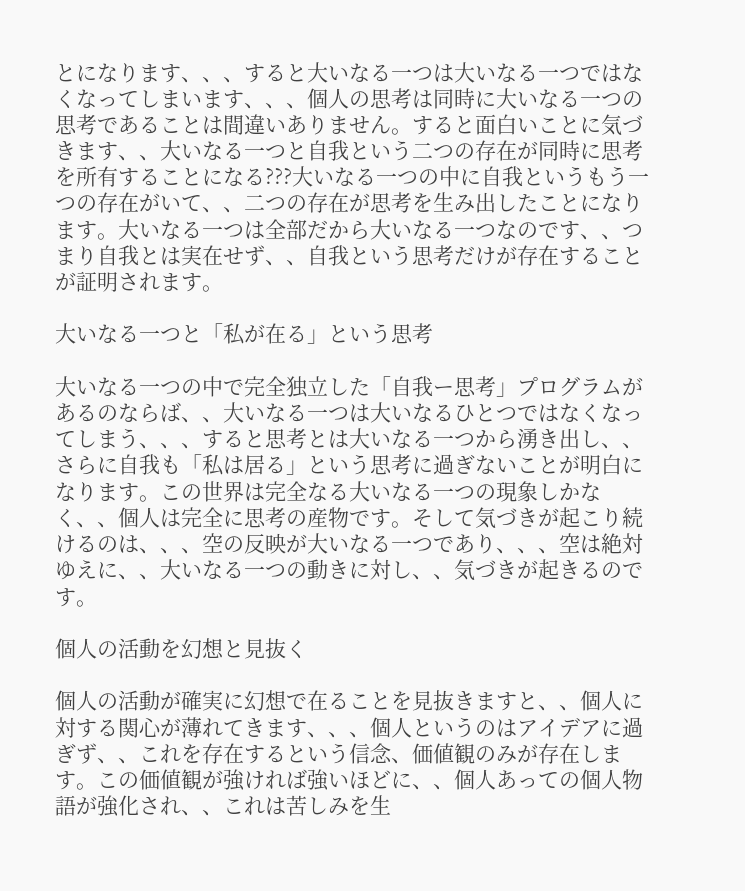とになります、、、すると大いなる一つは大いなる一つではなくなってしまいます、、、個人の思考は同時に大いなる一つの思考であることは間違いありません。すると面白いことに気づきます、、大いなる一つと自我という二つの存在が同時に思考を所有することになる???大いなる一つの中に自我というもう一つの存在がいて、、二つの存在が思考を生み出したことになります。大いなる一つは全部だから大いなる一つなのです、、つまり自我とは実在せず、、自我という思考だけが存在することが証明されます。

大いなる一つと「私が在る」という思考

大いなる一つの中で完全独立した「自我ー思考」プログラムがあるのならば、、大いなる一つは大いなるひとつではなくなってしまう、、、すると思考とは大いなる一つから湧き出し、、さらに自我も「私は居る」という思考に過ぎないことが明白になります。この世界は完全なる大いなる一つの現象しかなく、、個人は完全に思考の産物です。そして気づきが起こり続けるのは、、、空の反映が大いなる一つであり、、、空は絶対ゆえに、、大いなる一つの動きに対し、、気づきが起きるのです。

個人の活動を幻想と見抜く

個人の活動が確実に幻想で在ることを見抜きますと、、個人に対する関心が薄れてきます、、、個人というのはアイデアに過ぎず、、これを存在するという信念、価値観のみが存在します。この価値観が強ければ強いほどに、、個人あっての個人物語が強化され、、これは苦しみを生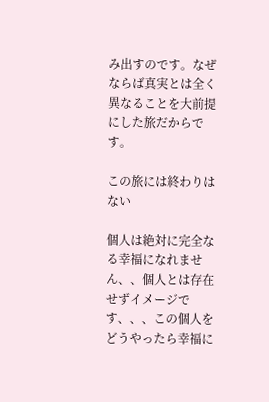み出すのです。なぜならば真実とは全く異なることを大前提にした旅だからです。

この旅には終わりはない

個人は絶対に完全なる幸福になれません、、個人とは存在せずイメージです、、、この個人をどうやったら幸福に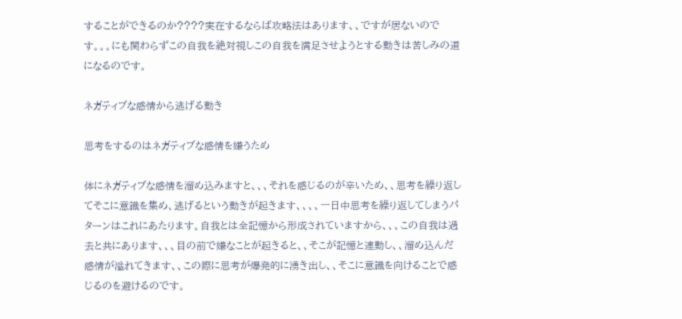することができるのか????実在するならば攻略法はあります、、ですが居ないのです。。。にも関わらずこの自我を絶対視しこの自我を満足させようとする動きは苦しみの道になるのです。

ネガティブな感情から逃げる動き

思考をするのはネガティブな感情を嫌うため

体にネガティブな感情を溜め込みますと、、、それを感じるのが辛いため、、思考を繰り返してそこに意識を集め、逃げるという動きが起きます、、、、一日中思考を繰り返してしまうパターンはこれにあたります。自我とは全記憶から形成されていますから、、、この自我は過去と共にあります、、、目の前で嫌なことが起きると、、そこが記憶と連動し、、溜め込んだ感情が溢れてきます、、この際に思考が爆発的に湧き出し、、そこに意識を向けることで感じるのを避けるのです。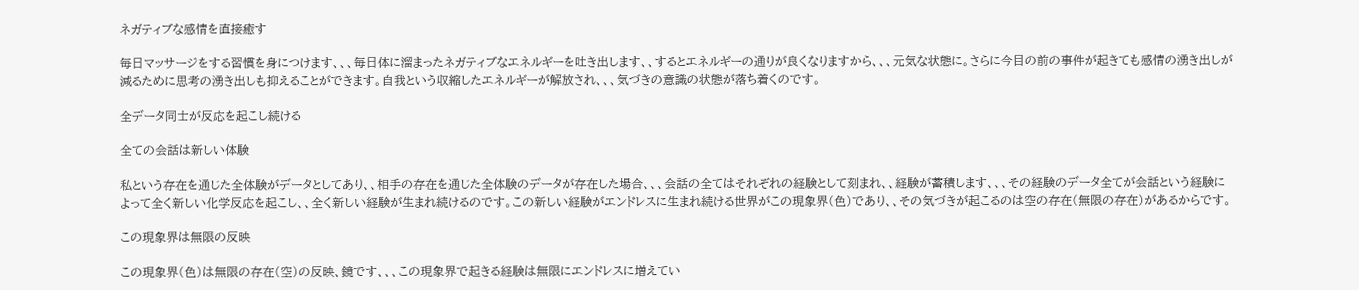ネガティブな感情を直接癒す

毎日マッサージをする習慣を身につけます、、、毎日体に溜まったネガティブなエネルギーを吐き出します、、するとエネルギーの通りが良くなりますから、、、元気な状態に。さらに今目の前の事件が起きても感情の湧き出しが減るために思考の湧き出しも抑えることができます。自我という収縮したエネルギーが解放され、、、気づきの意識の状態が落ち着くのです。

全データ同士が反応を起こし続ける

全ての会話は新しい体験

私という存在を通じた全体験がデータとしてあり、、相手の存在を通じた全体験のデータが存在した場合、、、会話の全てはそれぞれの経験として刻まれ、、経験が蓄積します、、、その経験のデータ全てが会話という経験によって全く新しい化学反応を起こし、、全く新しい経験が生まれ続けるのです。この新しい経験がエンドレスに生まれ続ける世界がこの現象界(色)であり、、その気づきが起こるのは空の存在(無限の存在)があるからです。

この現象界は無限の反映

この現象界(色)は無限の存在(空)の反映、鏡です、、、この現象界で起きる経験は無限にエンドレスに増えてい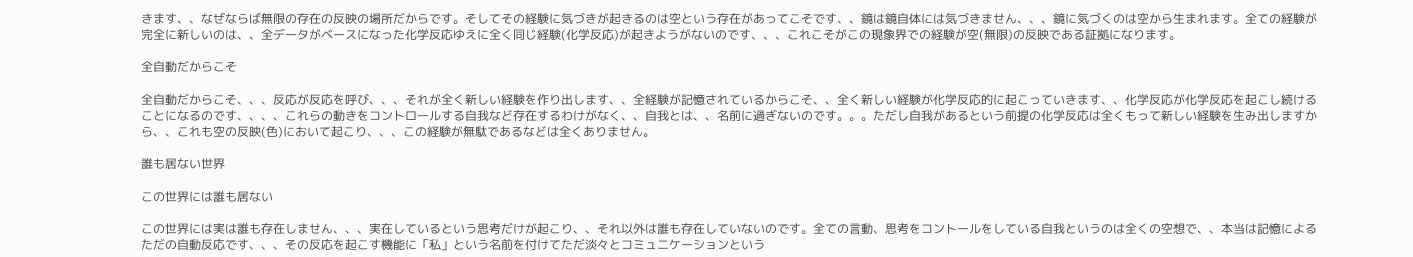きます、、なぜならば無限の存在の反映の場所だからです。そしてその経験に気づきが起きるのは空という存在があってこそです、、鏡は鏡自体には気づきません、、、鏡に気づくのは空から生まれます。全ての経験が完全に新しいのは、、全データがベースになった化学反応ゆえに全く同じ経験(化学反応)が起きようがないのです、、、これこそがこの現象界での経験が空(無限)の反映である証拠になります。

全自動だからこそ

全自動だからこそ、、、反応が反応を呼び、、、それが全く新しい経験を作り出します、、全経験が記憶されているからこそ、、全く新しい経験が化学反応的に起こっていきます、、化学反応が化学反応を起こし続けることになるのです、、、、これらの動きをコントロールする自我など存在するわけがなく、、自我とは、、名前に過ぎないのです。。。ただし自我があるという前提の化学反応は全くもって新しい経験を生み出しますから、、これも空の反映(色)において起こり、、、この経験が無駄であるなどは全くありません。

誰も居ない世界

この世界には誰も居ない

この世界には実は誰も存在しません、、、実在しているという思考だけが起こり、、それ以外は誰も存在していないのです。全ての言動、思考をコントールをしている自我というのは全くの空想で、、本当は記憶によるただの自動反応です、、、その反応を起こす機能に「私」という名前を付けてただ淡々とコミュニケーションという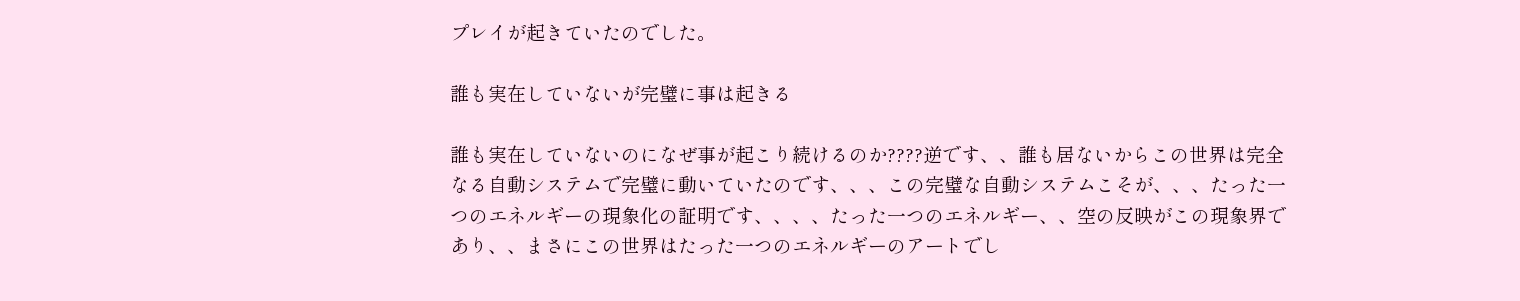プレイが起きていたのでした。

誰も実在していないが完璧に事は起きる

誰も実在していないのになぜ事が起こり続けるのか????逆です、、誰も居ないからこの世界は完全なる自動システムで完璧に動いていたのです、、、この完璧な自動システムこそが、、、たった一つのエネルギーの現象化の証明です、、、、たった一つのエネルギー、、空の反映がこの現象界であり、、まさにこの世界はたった一つのエネルギーのアートでし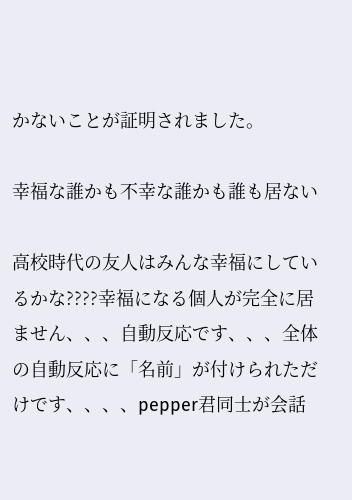かないことが証明されました。

幸福な誰かも不幸な誰かも誰も居ない

高校時代の友人はみんな幸福にしているかな????幸福になる個人が完全に居ません、、、自動反応です、、、全体の自動反応に「名前」が付けられただけです、、、、pepper君同士が会話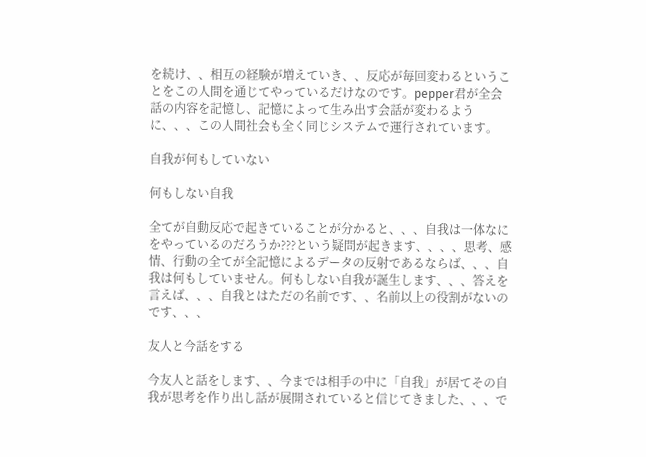を続け、、相互の経験が増えていき、、反応が毎回変わるということをこの人間を通じてやっているだけなのです。pepper君が全会話の内容を記憶し、記憶によって生み出す会話が変わるように、、、この人間社会も全く同じシステムで運行されています。

自我が何もしていない

何もしない自我

全てが自動反応で起きていることが分かると、、、自我は一体なにをやっているのだろうか???という疑問が起きます、、、、思考、感情、行動の全てが全記憶によるデータの反射であるならば、、、自我は何もしていません。何もしない自我が誕生します、、、答えを言えば、、、自我とはただの名前です、、名前以上の役割がないのです、、、

友人と今話をする

今友人と話をします、、今までは相手の中に「自我」が居てその自我が思考を作り出し話が展開されていると信じてきました、、、で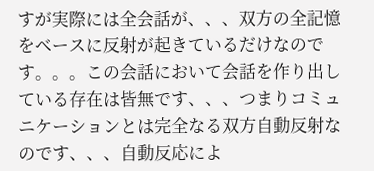すが実際には全会話が、、、双方の全記憶をベースに反射が起きているだけなのです。。。この会話において会話を作り出している存在は皆無です、、、つまりコミュニケーションとは完全なる双方自動反射なのです、、、自動反応によ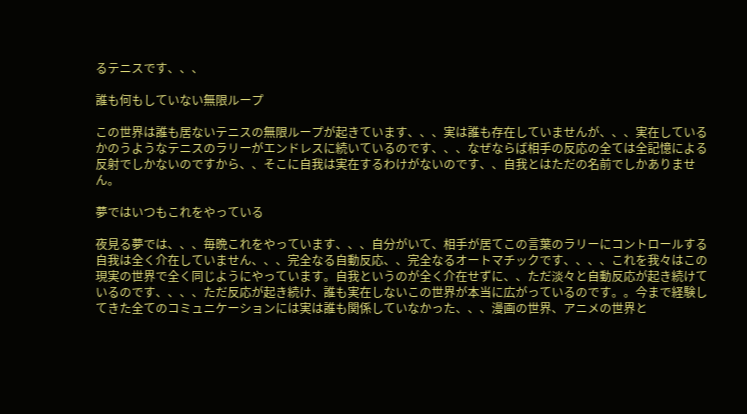るテニスです、、、

誰も何もしていない無限ループ

この世界は誰も居ないテニスの無限ループが起きています、、、実は誰も存在していませんが、、、実在しているかのうようなテニスのラリーがエンドレスに続いているのです、、、なぜならば相手の反応の全ては全記憶による反射でしかないのですから、、そこに自我は実在するわけがないのです、、自我とはただの名前でしかありません。

夢ではいつもこれをやっている

夜見る夢では、、、毎晩これをやっています、、、自分がいて、相手が居てこの言葉のラリーにコントロールする自我は全く介在していません、、、完全なる自動反応、、完全なるオートマチックです、、、、これを我々はこの現実の世界で全く同じようにやっています。自我というのが全く介在せずに、、ただ淡々と自動反応が起き続けているのです、、、、ただ反応が起き続け、誰も実在しないこの世界が本当に広がっているのです。。今まで経験してきた全てのコミュニケーションには実は誰も関係していなかった、、、漫画の世界、アニメの世界と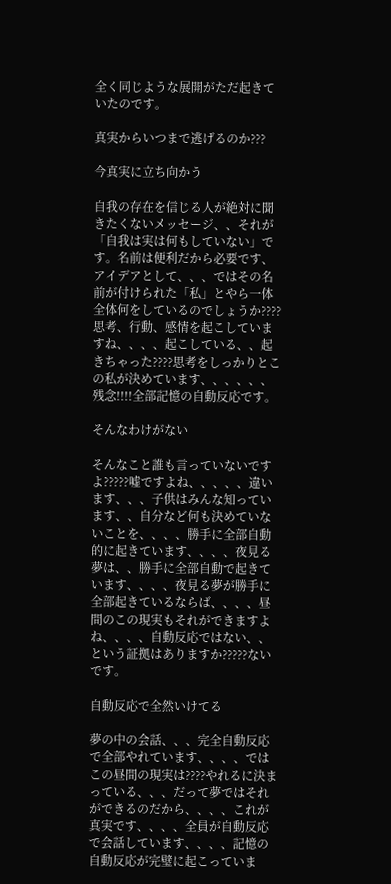全く同じような展開がただ起きていたのです。

真実からいつまで逃げるのか???

今真実に立ち向かう

自我の存在を信じる人が絶対に聞きたくないメッセージ、、それが「自我は実は何もしていない」です。名前は便利だから必要です、アイデアとして、、、ではその名前が付けられた「私」とやら一体全体何をしているのでしょうか????思考、行動、感情を起こしていますね、、、、起こしている、、起きちゃった????思考をしっかりとこの私が決めています、、、、、、残念!!!!全部記憶の自動反応です。

そんなわけがない

そんなこと誰も言っていないですよ?????嘘ですよね、、、、、違います、、、子供はみんな知っています、、自分など何も決めていないことを、、、、勝手に全部自動的に起きています、、、、夜見る夢は、、勝手に全部自動で起きています、、、、夜見る夢が勝手に全部起きているならば、、、、昼間のこの現実もそれができますよね、、、、自動反応ではない、、という証拠はありますか?????ないです。

自動反応で全然いけてる

夢の中の会話、、、完全自動反応で全部やれています、、、、ではこの昼間の現実は????やれるに決まっている、、、だって夢ではそれができるのだから、、、、これが真実です、、、、全員が自動反応で会話しています、、、、記憶の自動反応が完璧に起こっていま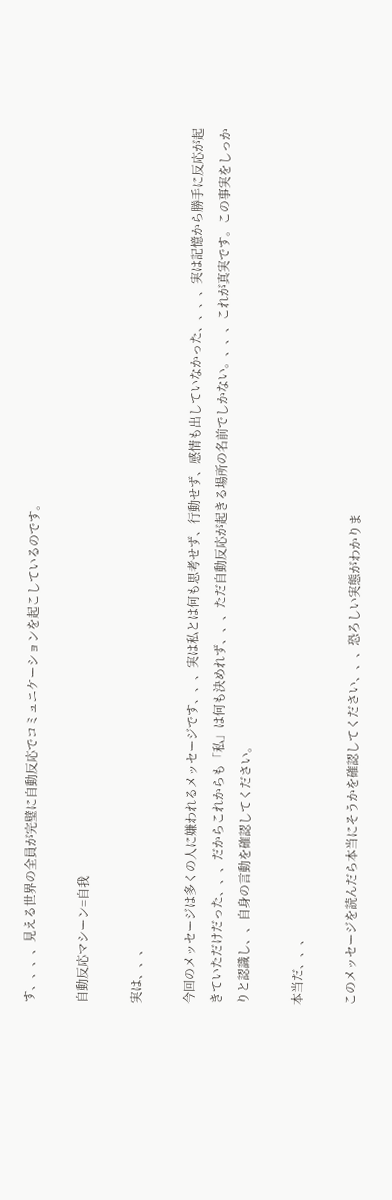す、、、、見える世界の全員が完璧に自動反応でコミュニケーションを起こしているのです。

自動反応マシーン=自我

実は、、、

今回のメッセージは多くの人に嫌われるメッセージです、、、実は私とは何も思考せず、行動せず、感情も出していなかった、、、、実は記憶から勝手に反応が起きていただけだった、、、だからこれからも「私」は何も決めれず、、、ただ自動反応が起きる場所の名前でしかない。、、、これが真実です。この事実をしっかりと認識し、、自身の言動を確認してください。

本当だ、、、

このメッセージを読んだら本当にそうかを確認してください、、、恐ろしい実態がわかりま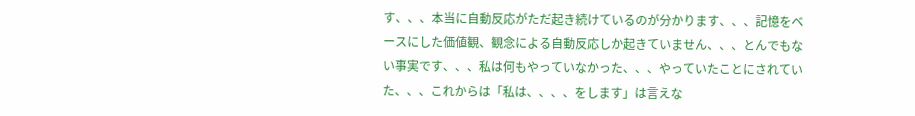す、、、本当に自動反応がただ起き続けているのが分かります、、、記憶をベースにした価値観、観念による自動反応しか起きていません、、、とんでもない事実です、、、私は何もやっていなかった、、、やっていたことにされていた、、、これからは「私は、、、、をします」は言えな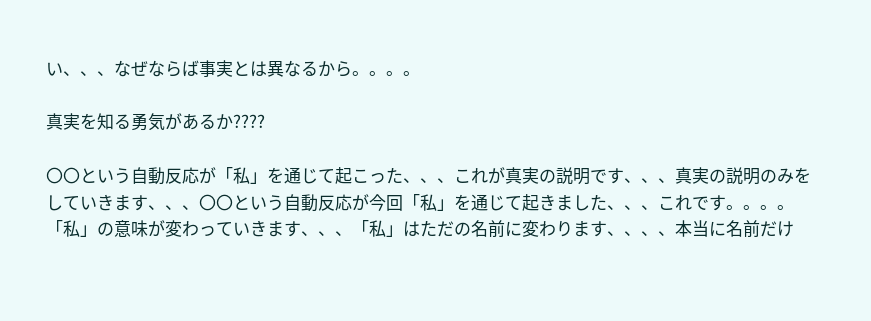い、、、なぜならば事実とは異なるから。。。。

真実を知る勇気があるか????

〇〇という自動反応が「私」を通じて起こった、、、これが真実の説明です、、、真実の説明のみをしていきます、、、〇〇という自動反応が今回「私」を通じて起きました、、、これです。。。。「私」の意味が変わっていきます、、、「私」はただの名前に変わります、、、、本当に名前だけ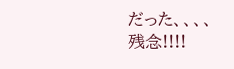だった、、、、残念!!!!